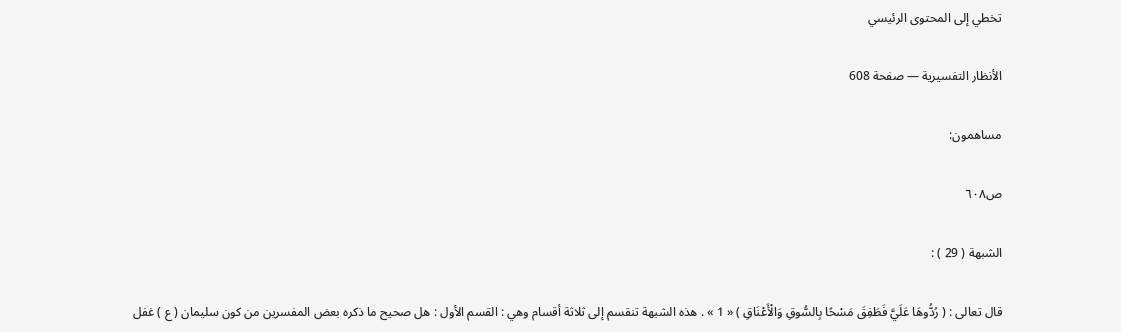تخطي إلى المحتوى الرئيسي

الأنظار التفسيرية — صفحة 608

مساهمون:

ص٦٠٨

الشبهة ( 29 ) :

قال تعالى : ( رُدُّوهَا عَلَيَّ فَطَفِقَ مَسْحًا بِالسُّوقِ وَالْأَعْنَاقِ ) « 1 » . هذه الشبهة تنقسم إلى ثلاثة أقسام وهي : القسم الأول : هل صحيح ما ذكره بعض المفسرين من كون سليمان ( ع ) غفل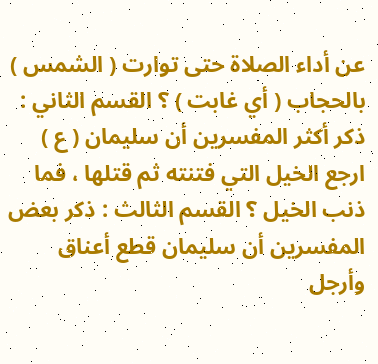عن أداء الصلاة حتى توارت ( الشمس ) بالحجاب ( أي غابت ) ؟ القسم الثاني : ذكر أكثر المفسرين أن سليمان ( ع ) ارجع الخيل التي فتنته ثم قتلها ، فما ذنب الخيل ؟ القسم الثالث : ذكر بعض المفسرين أن سليمان قطع أعناق وأرجل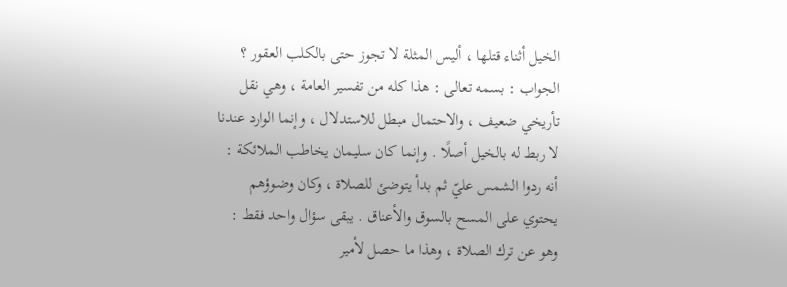الخيل أثناء قتلها ، أليس المثلة لا تجوز حتى بالكلب العقور ؟ الجواب : بسمه تعالى : هذا كله من تفسير العامة ، وهي نقل تأريخي ضعيف ، والاحتمال مبطل للاستدلال ، وإنما الوارد عندنا لا ربط له بالخيل أصلًا . وإنما كان سليمان يخاطب الملائكة : أنه ردوا الشمس عليّ ثم بدأ يتوضئ للصلاة ، وكان وضوؤهم يحتوي على المسح بالسوق والأعناق . يبقى سؤال واحد فقط : وهو عن ترك الصلاة ، وهذا ما حصل لأمير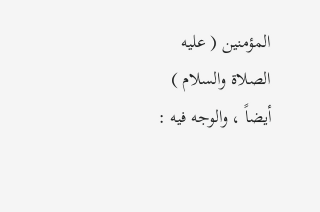المؤمنين ( عليه الصلاة والسلام ) أيضاً ، والوجه فيه :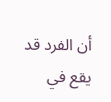أن الفرد قد يقع في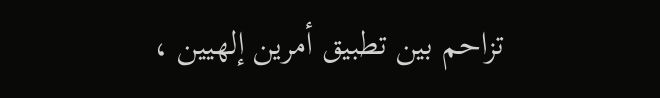تزاحم بين تطبيق أمرين إلهيين ،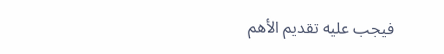فيجب عليه تقديم الأهم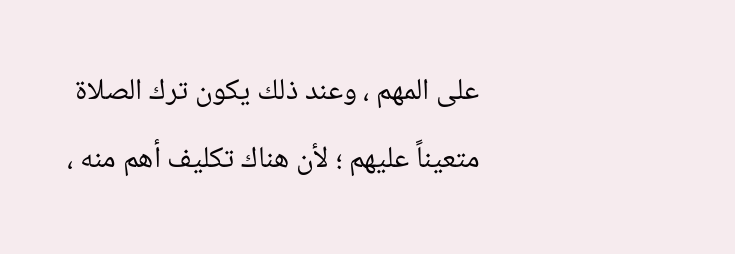على المهم ، وعند ذلك يكون ترك الصلاة متعيناً عليهم ؛ لأن هناك تكليف أهم منه ،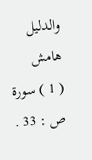والدليل
هامش
( 1 ) سورة ص : 33 .